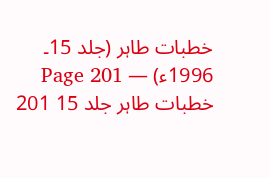خطبات طاہر (جلد 15۔ 1996ء) — Page 201
خطبات طاہر جلد 15 201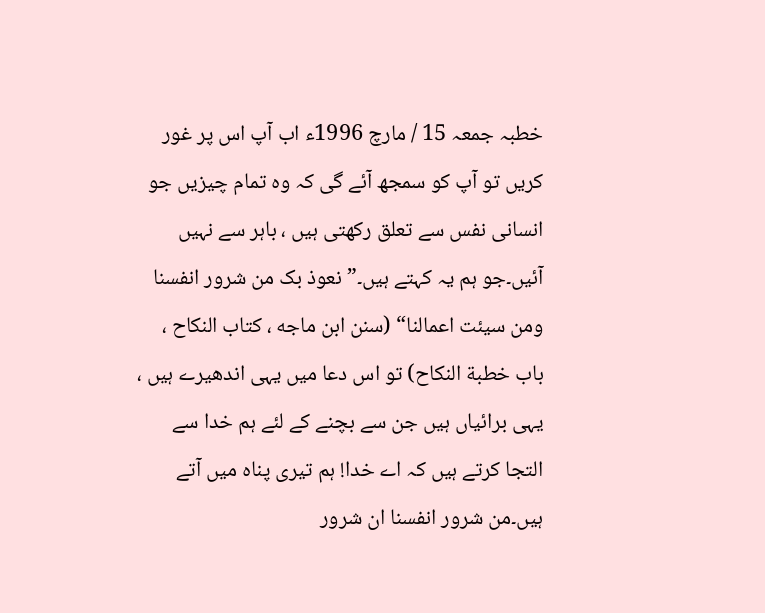خطبہ جمعہ 15 / مارچ 1996ء اب آپ اس پر غور کریں تو آپ کو سمجھ آئے گی کہ وہ تمام چیزیں جو انسانی نفس سے تعلق رکھتی ہیں ، باہر سے نہیں آئیں۔جو ہم یہ کہتے ہیں۔”نعوذ بک من شرور انفسنا ومن سيئت اعمالنا“ (سنن ابن ماجه ، كتاب النكاح ، باب خطبة النكاح) تو اس دعا میں یہی اندھیرے ہیں ، یہی برائیاں ہیں جن سے بچنے کے لئے ہم خدا سے التجا کرتے ہیں کہ اے خدا! ہم تیری پناہ میں آتے ہیں۔من شرور انفسنا ان شرور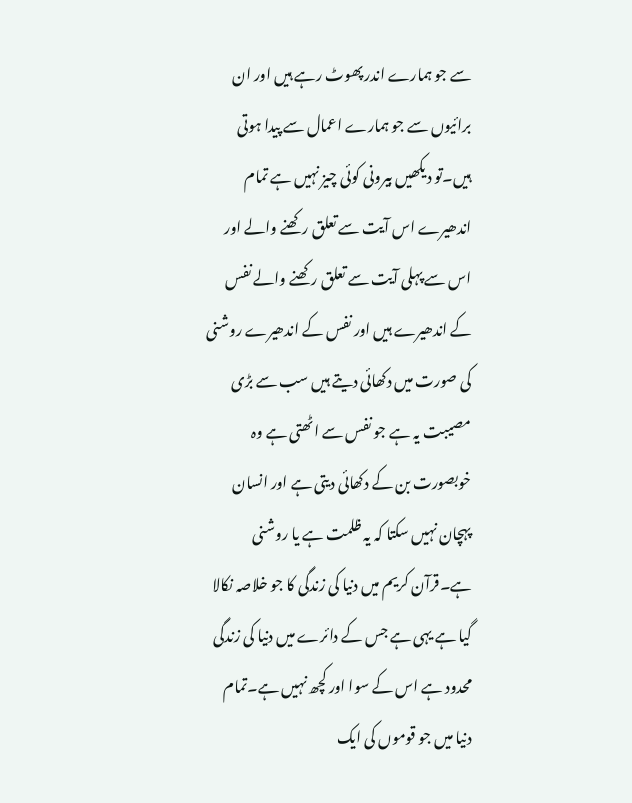سے جو ہمارے اندر پھوٹ رہے ہیں اور ان برائیوں سے جو ہمارے اعمال سے پیدا ہوتی ہیں۔تو دیکھیں بیرونی کوئی چیز نہیں ہے تمام اندھیرے اس آیت سے تعلق رکھنے والے اور اس سے پہلی آیت سے تعلق رکھنے والے نفس کے اندھیرے ہیں اور نفس کے اندھیرے روشنی کی صورت میں دکھائی دیتے ہیں سب سے بڑی مصیبت یہ ہے جو نفس سے اٹھتی ہے وہ خوبصورت بن کے دکھائی دیتی ہے اور انسان پہچان نہیں سکتا کہ یہ ظلمت ہے یا روشنی ہے۔قرآن کریم میں دنیا کی زندگی کا جو خلاصہ نکالا گیا ہے یہی ہے جس کے دائرے میں دنیا کی زندگی محدود ہے اس کے سوا اور کچھ نہیں ہے۔تمام دنیا میں جو قوموں کی ایک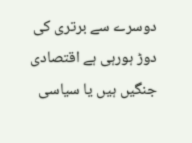دوسرے سے برتری کی دوڑ ہورہی ہے اقتصادی جنگیں ہیں یا سیاسی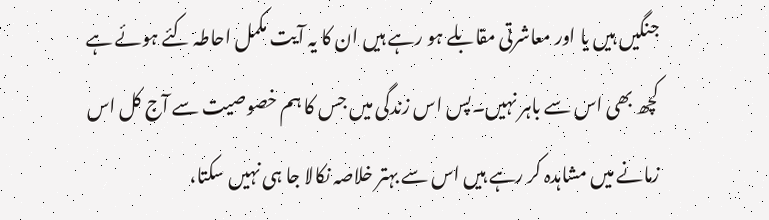جنگیں ہیں یا اور معاشرتی مقابلے ہو رہے ہیں ان کا یہ آیت مکمل احاطہ کئے ہوئے ہے کچھ بھی اس سے باہر نہیں۔پس اس زندگی میں جس کا ہم خصوصیت سے آج کل اس زمانے میں مشاہدہ کر رہے ہیں اس سے بہتر خلاصہ نکالا جا ہی نہیں سکتا،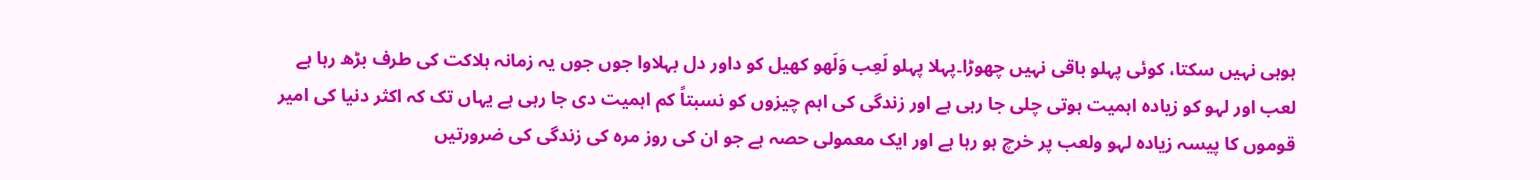ہوہی نہیں سکتا، کوئی پہلو باقی نہیں چھوڑا۔پہلا پہلو لَعِب وَلَھو کھیل کو داور دل بہلاوا جوں جوں یہ زمانہ ہلاکت کی طرف بڑھ رہا ہے لعب اور لہو کو زیادہ اہمیت ہوتی چلی جا رہی ہے اور زندگی کی اہم چیزوں کو نسبتاً کم اہمیت دی جا رہی ہے یہاں تک کہ اکثر دنیا کی امیر قوموں کا پیسہ زیادہ لہو ولعب پر خرچ ہو رہا ہے اور ایک معمولی حصہ ہے جو ان کی روز مرہ کی زندگی کی ضرورتیں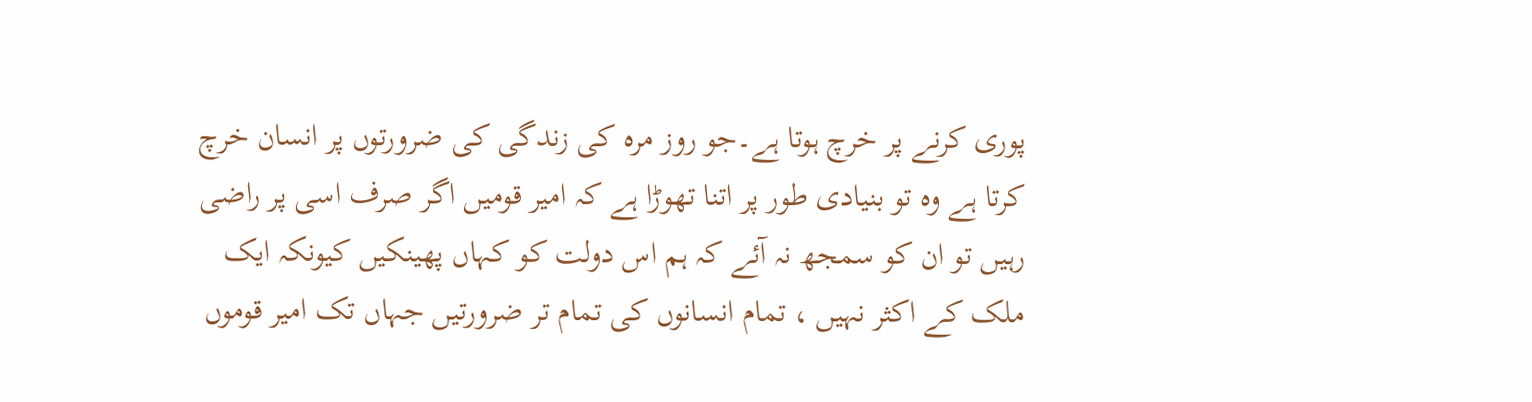پوری کرنے پر خرچ ہوتا ہے۔جو روز مرہ کی زندگی کی ضرورتوں پر انسان خرچ کرتا ہے وہ تو بنیادی طور پر اتنا تھوڑا ہے کہ امیر قومیں اگر صرف اسی پر راضی رہیں تو ان کو سمجھ نہ آئے کہ ہم اس دولت کو کہاں پھینکیں کیونکہ ایک ملک کے اکثر نہیں ، تمام انسانوں کی تمام تر ضرورتیں جہاں تک امیر قوموں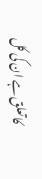کا تعلق ہے ان کی کل